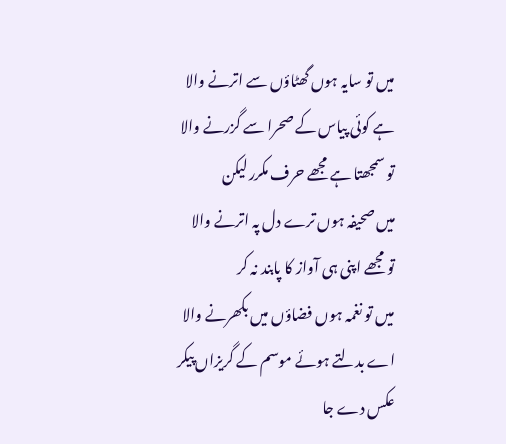میں تو سایہ ہوں گھٹاؤں سے اترنے والا
ہے کوئی پیاس کے صحرا سے گزرنے والا
تو سمجھتا ہے مجھے حرف مکرر لیکن
میں صحیفہ ہوں ترے دل پہ اترنے والا
تو مجھے اپنی ہی آواز کا پابند نہ کر
میں تو نغمہ ہوں فضاؤں میں بکھرنے والا
اے بدلتے ہوئے موسم کے گریزاں پیکر
عکس دے جا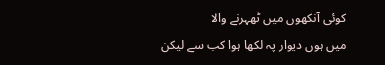کوئی آنکھوں میں ٹھہرنے والا
میں ہوں دیوار پہ لکھا ہوا کب سے لیکن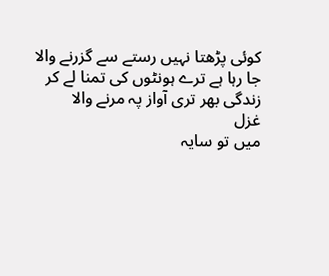کوئی پڑھتا نہیں رستے سے گزرنے والا
جا رہا ہے ترے ہونٹوں کی تمنا لے کر
زندگی بھر تری آواز پہ مرنے والا
غزل
میں تو سایہ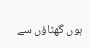ہوں گھٹاؤں سے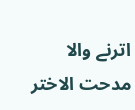اترنے والا
مدحت الاختر